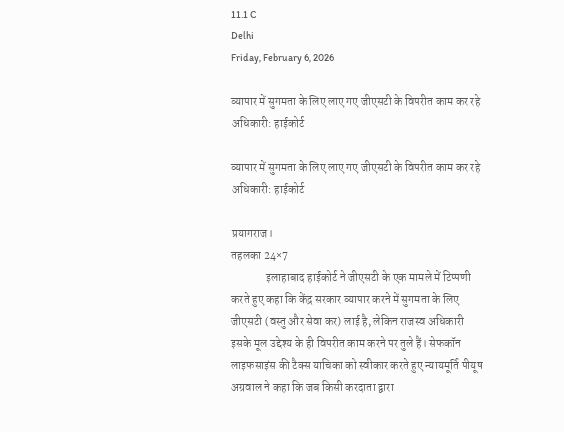11.1 C
Delhi
Friday, February 6, 2026

व्यापार में सुगमता के लिए लाए गए जीएसटी के विपरीत काम कर रहे अधिकारी: हाईकोर्ट

व्यापार में सुगमता के लिए लाए गए जीएसटी के विपरीत काम कर रहे अधिकारी: हाईकोर्ट

प्रयागराज।
तहलका 24×7
               इलाहाबाद हाईकोर्ट ने जीएसटी के एक मामले में टिप्पणी करते हुए कहा कि केंद्र सरकार व्यापार करने में सुगमता के लिए जीएसटी (वस्तु और सेवा कर) लाई है, लेकिन राजस्व अधिकारी इसके मूल उद्देश्य के ही विपरीत काम करने पर तुले हैं। सेफकॉन लाइफसाइंस की टैक्स याचिका को स्वीकार करते हुए न्यायमूर्ति पीयूष अग्रवाल ने कहा कि जब किसी करदाता द्वारा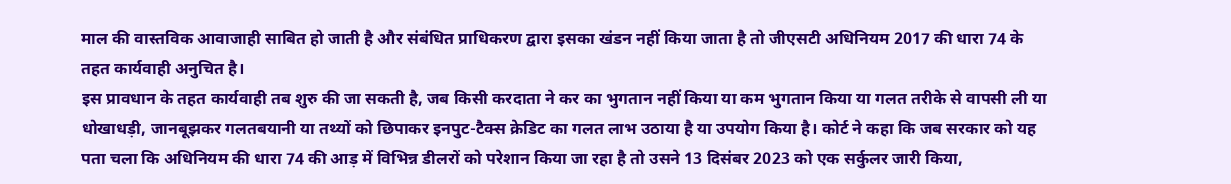माल की वास्तविक आवाजाही साबित हो जाती है और संबंधित प्राधिकरण द्वारा इसका खंडन नहीं किया जाता है तो जीएसटी अधिनियम 2017 की धारा 74 के तहत कार्यवाही अनुचित है।
इस प्रावधान के तहत कार्यवाही तब शुरु की जा सकती है, जब किसी करदाता ने कर का भुगतान नहीं किया या कम भुगतान किया या गलत तरीके से वापसी ली या धोखाधड़ी, जानबूझकर गलतबयानी या तथ्यों को छिपाकर इनपुट-टैक्स क्रेडिट का गलत लाभ उठाया है या उपयोग किया है। कोर्ट ने कहा कि जब सरकार को यह पता चला कि अधिनियम की धारा 74 की आड़ में विभिन्न डीलरों को परेशान किया जा रहा है तो उसने 13 दिसंबर 2023 को एक सर्कुलर जारी किया,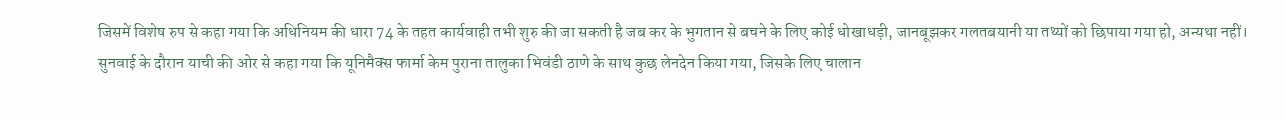जिसमें विशेष रुप से कहा गया कि अधिनियम की धारा 74 के तहत कार्यवाही तभी शुरु की जा सकती है जब कर के भुगतान से बचने के लिए कोई धोखाधड़ी, जानबूझकर गलतबयानी या तथ्यों को छिपाया गया हो, अन्यथा नहीं।
सुनवाई के दौरान याची की ओर से कहा गया कि यूनिमैक्स फार्मा केम पुराना तालुका भिवंडी ठाणे के साथ कुछ लेनदेन किया गया, जिसके लिए चालान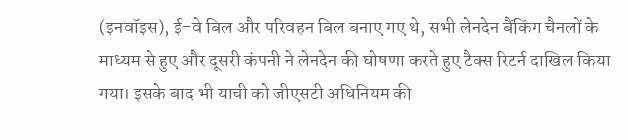(इनवॉइस), ई-वे बिल और परिवहन बिल बनाए गए थे, सभी लेनदेन बैंकिंग चैनलों के माध्यम से हुए और दूसरी कंपनी ने लेनदेन की घोषणा करते हुए टैक्स रिटर्न दाखिल किया गया। इसके बाद भी याची को जीएसटी अधिनियम की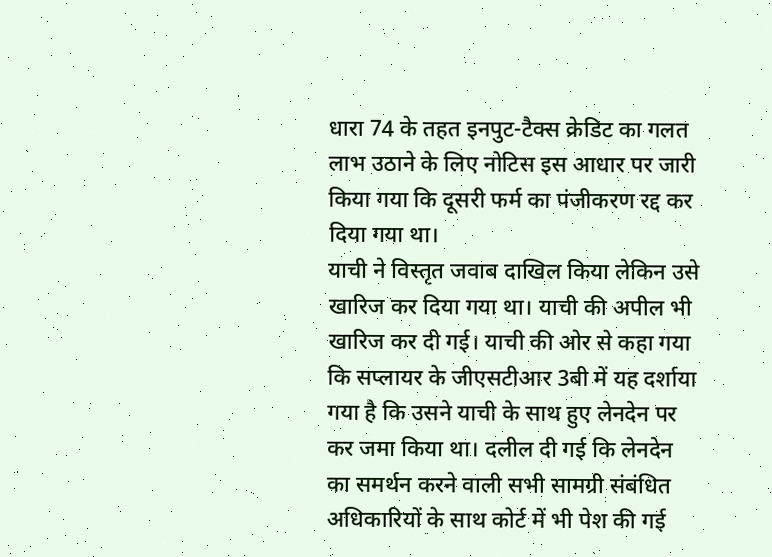धारा 74 के तहत इनपुट-टैक्स क्रेडिट का गलत लाभ उठाने के लिए नोटिस इस आधार पर जारी किया गया कि दूसरी फर्म का पंजीकरण रद्द कर दिया गया था।
याची ने विस्तृत जवाब दाखिल किया लेकिन उसे खारिज कर दिया गया था। याची की अपील भी खारिज कर दी गई। याची की ओर से कहा गया कि सप्लायर के जीएसटीआर 3बी में यह दर्शाया गया है कि उसने याची के साथ हुए लेनदेन पर कर जमा किया था। दलील दी गई कि लेनदेन का समर्थन करने वाली सभी सामग्री संबंधित अधिकारियों के साथ कोर्ट में भी पेश की गई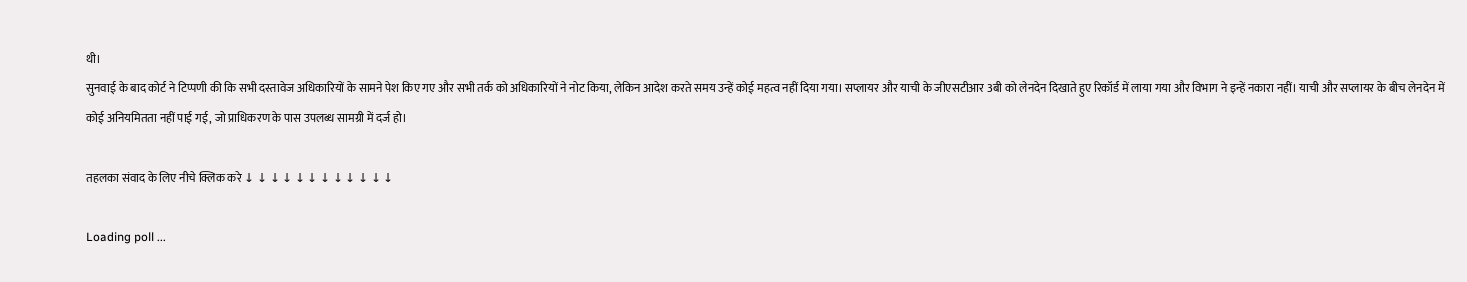थी।
सुनवाई के बाद कोर्ट ने टिप्पणी की कि सभी दस्तावेज अधिकारियों के सामने पेश किए गए और सभी तर्क को अधिकारियों ने नोट किया, लेकिन आदेश करते समय उन्हें कोई महत्व नहीं दिया गया। सप्लायर और याची के जीएसटीआर 3बी को लेनदेन दिखाते हुए रिकॉर्ड में लाया गया और विभाग ने इन्हें नकारा नहीं। याची और सप्लायर के बीच लेनदेन में कोई अनियमितता नहीं पाई गई, जो प्राधिकरण के पास उपलब्ध सामग्री में दर्ज हो।

तहलका संवाद के लिए नीचे क्लिक करे ↓ ↓ ↓ ↓ ↓ ↓ ↓ ↓ ↓ ↓ ↓ ↓

Loading poll ...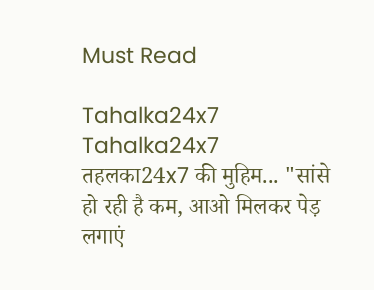Must Read

Tahalka24x7
Tahalka24x7
तहलका24x7 की मुहिम... "सांसे हो रही है कम, आओ मिलकर पेड़ लगाएं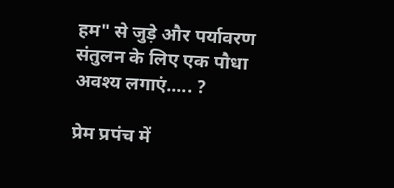हम" से जुड़े और पर्यावरण संतुलन के लिए एक पौधा अवश्य लगाएं..... ?

प्रेम प्रपंच में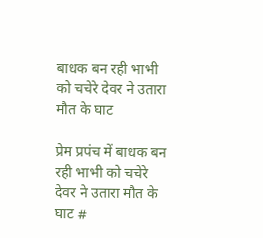बाधक बन रही भाभी को चचेरे देवर ने उतारा मौत के घाट

प्रेम प्रपंच में बाधक बन रही भाभी को चचेरे देवर ने उतारा मौत के घाट #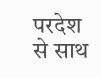परदेश से साथ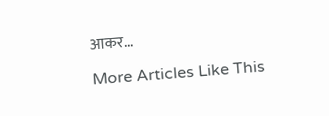आकर...

More Articles Like This